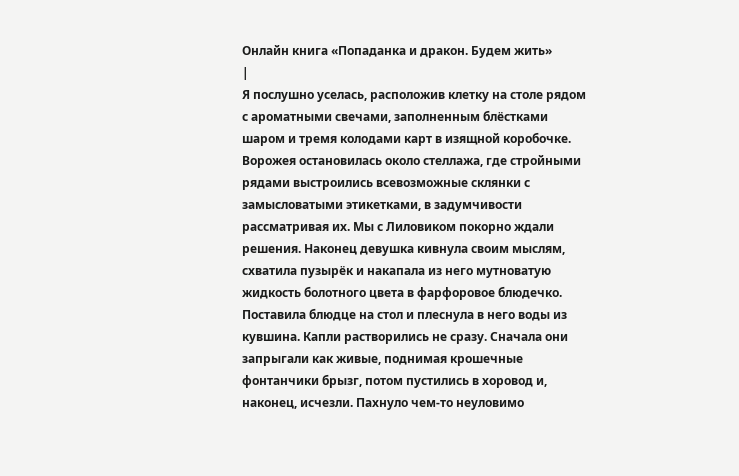Онлайн книга «Попаданка и дракон. Будем жить»
|
Я послушно уселась, расположив клетку на столе рядом с ароматными свечами, заполненным блёстками шаром и тремя колодами карт в изящной коробочке. Ворожея остановилась около стеллажа, где стройными рядами выстроились всевозможные склянки с замысловатыми этикетками, в задумчивости рассматривая их. Мы с Лиловиком покорно ждали решения. Наконец девушка кивнула своим мыслям, схватила пузырёк и накапала из него мутноватую жидкость болотного цвета в фарфоровое блюдечко. Поставила блюдце на стол и плеснула в него воды из кувшина. Капли растворились не сразу. Сначала они запрыгали как живые, поднимая крошечные фонтанчики брызг, потом пустились в хоровод и, наконец, исчезли. Пахнуло чем-то неуловимо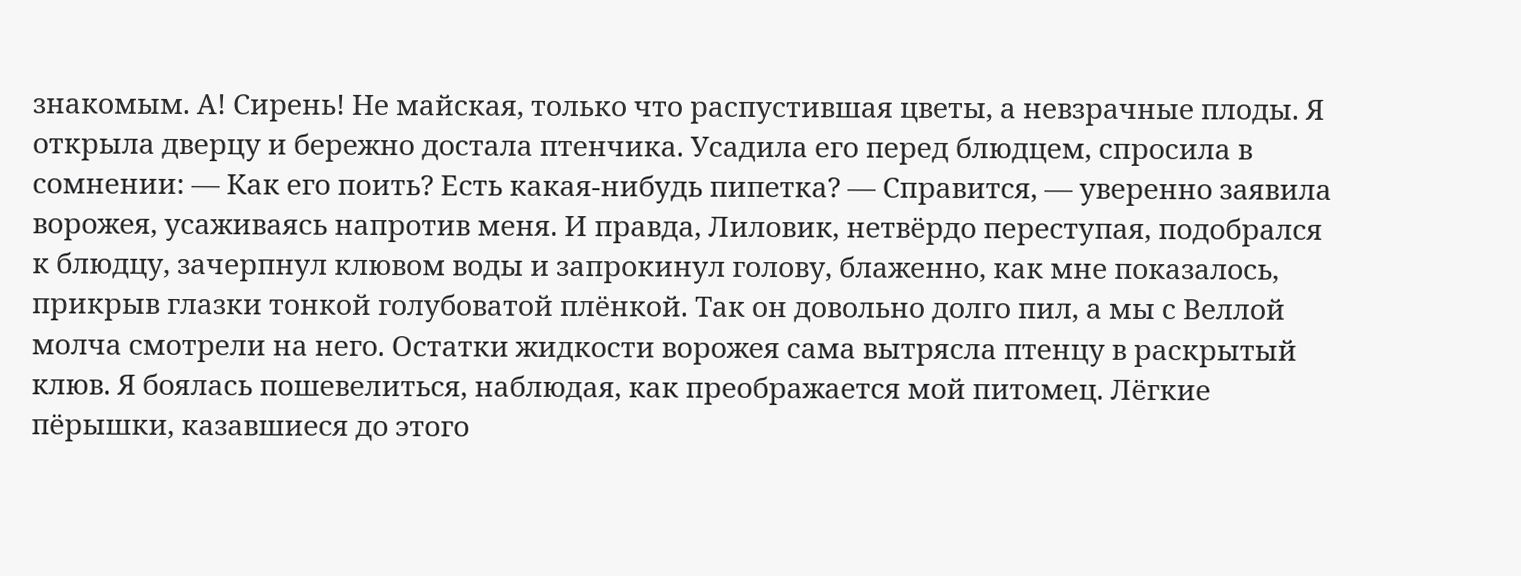знакомым. А! Сирень! Не майская, только что распустившая цветы, а невзрачные плоды. Я открыла дверцу и бережно достала птенчика. Усадила его перед блюдцем, спросила в сомнении: — Как его поить? Есть какая-нибудь пипетка? — Справится, — уверенно заявила ворожея, усаживаясь напротив меня. И правда, Лиловик, нетвёрдо переступая, подобрался к блюдцу, зачерпнул клювом воды и запрокинул голову, блаженно, как мне показалось, прикрыв глазки тонкой голубоватой плёнкой. Так он довольно долго пил, а мы с Веллой молча смотрели на него. Остатки жидкости ворожея сама вытрясла птенцу в раскрытый клюв. Я боялась пошевелиться, наблюдая, как преображается мой питомец. Лёгкие пёрышки, казавшиеся до этого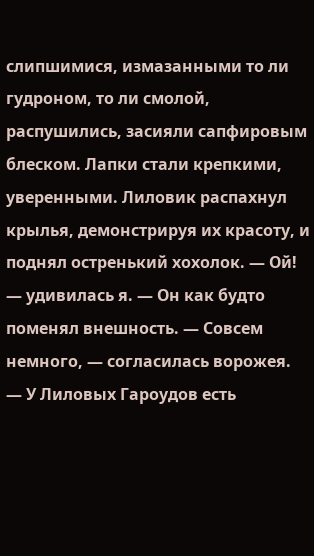слипшимися, измазанными то ли гудроном, то ли смолой, распушились, засияли сапфировым блеском. Лапки стали крепкими, уверенными. Лиловик распахнул крылья, демонстрируя их красоту, и поднял остренький хохолок. — Ой! — удивилась я. — Он как будто поменял внешность. — Совсем немного, — согласилась ворожея. — У Лиловых Гароудов есть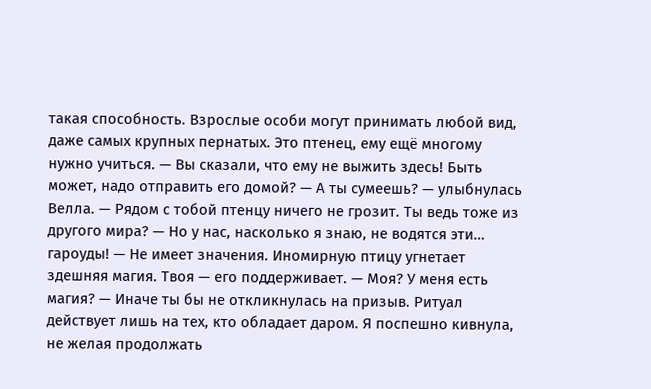такая способность. Взрослые особи могут принимать любой вид, даже самых крупных пернатых. Это птенец, ему ещё многому нужно учиться. — Вы сказали, что ему не выжить здесь! Быть может, надо отправить его домой? — А ты сумеешь? — улыбнулась Велла. — Рядом с тобой птенцу ничего не грозит. Ты ведь тоже из другого мира? — Но у нас, насколько я знаю, не водятся эти… гароуды! — Не имеет значения. Иномирную птицу угнетает здешняя магия. Твоя — его поддерживает. — Моя? У меня есть магия? — Иначе ты бы не откликнулась на призыв. Ритуал действует лишь на тех, кто обладает даром. Я поспешно кивнула, не желая продолжать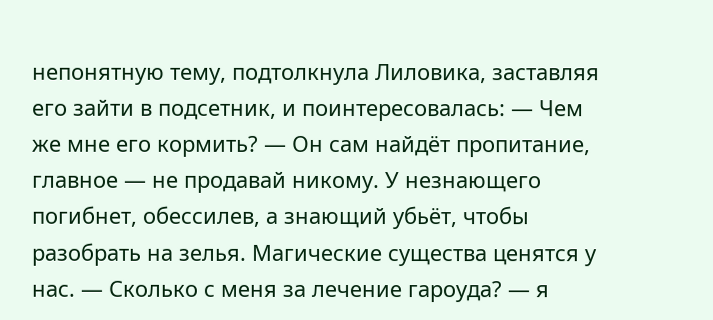непонятную тему, подтолкнула Лиловика, заставляя его зайти в подсетник, и поинтересовалась: — Чем же мне его кормить? — Он сам найдёт пропитание, главное — не продавай никому. У незнающего погибнет, обессилев, а знающий убьёт, чтобы разобрать на зелья. Магические существа ценятся у нас. — Сколько с меня за лечение гароуда? — я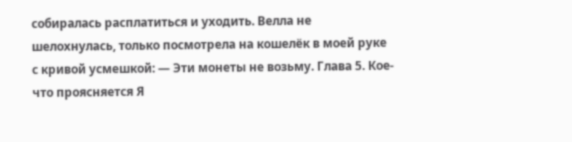собиралась расплатиться и уходить. Велла не шелохнулась, только посмотрела на кошелёк в моей руке с кривой усмешкой: — Эти монеты не возьму. Глава 5. Кое-что проясняется Я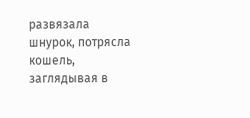развязала шнурок, потрясла кошель, заглядывая в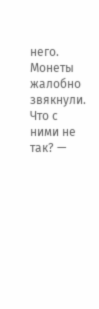него. Монеты жалобно звякнули. Что с ними не так? —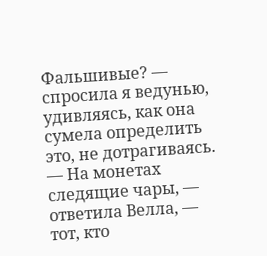Фальшивые? — спросила я ведунью, удивляясь, как она сумела определить это, не дотрагиваясь. — На монетах следящие чары, — ответила Велла, — тот, кто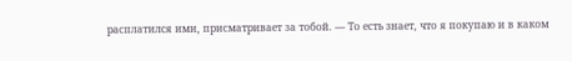расплатился ими, присматривает за тобой. — То есть знает, что я покупаю и в каком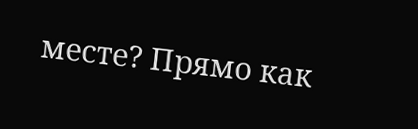месте? Прямо как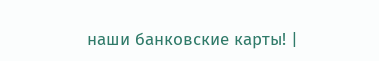наши банковские карты! |